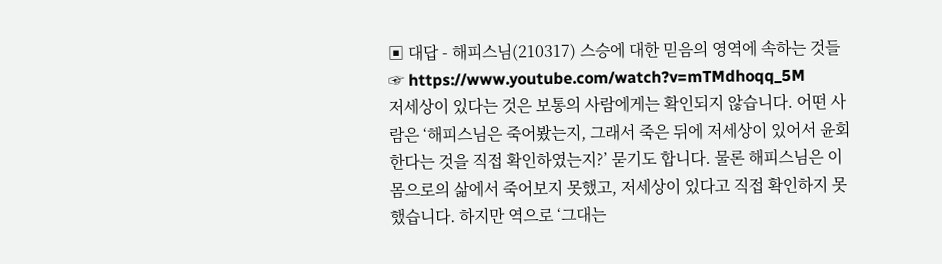▣ 대답 - 해피스님(210317) 스승에 대한 믿음의 영역에 속하는 것들
☞ https://www.youtube.com/watch?v=mTMdhoqq_5M
저세상이 있다는 것은 보통의 사람에게는 확인되지 않습니다. 어떤 사람은 ‘해피스님은 죽어봤는지, 그래서 죽은 뒤에 저세상이 있어서 윤회한다는 것을 직접 확인하였는지?’ 묻기도 합니다. 물론 해피스님은 이 몸으로의 삶에서 죽어보지 못했고, 저세상이 있다고 직접 확인하지 못했습니다. 하지만 역으로 ‘그대는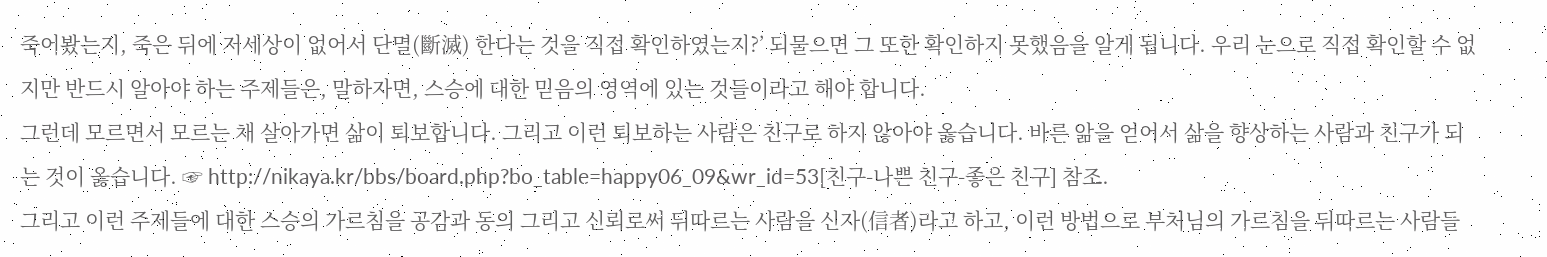죽어봤는지, 죽은 뒤에 저세상이 없어서 단멸(斷滅) 한다는 것을 직접 확인하였는지?’ 되물으면 그 또한 확인하지 못했음을 알게 됩니다. 우리 눈으로 직접 확인할 수 없지만 반드시 알아야 하는 주제들은, 말하자면, 스승에 대한 믿음의 영역에 있는 것들이라고 해야 합니다.
그런데 모르면서 모르는 채 살아가면 삶이 퇴보합니다. 그리고 이런 퇴보하는 사람은 친구로 하지 않아야 옳습니다. 바른 앎을 얻어서 삶을 향상하는 사람과 친구가 되는 것이 옳습니다. ☞ http://nikaya.kr/bbs/board.php?bo_table=happy06_09&wr_id=53[친구-나쁜 친구-좋은 친구] 참조.
그리고 이런 주제들에 대한 스승의 가르침을 공감과 동의 그리고 신뢰로써 뒤따르는 사람을 신자(信者)라고 하고, 이런 방법으로 부처님의 가르침을 뒤따르는 사람들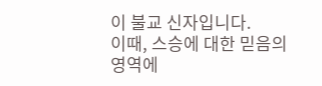이 불교 신자입니다.
이때, 스승에 대한 믿음의 영역에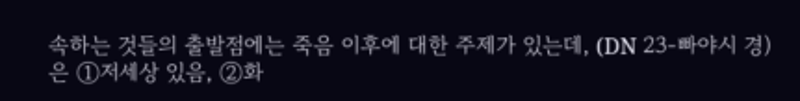속하는 것들의 출발점에는 죽음 이후에 대한 주제가 있는데, (DN 23-빠야시 경)은 ①저세상 있음, ②화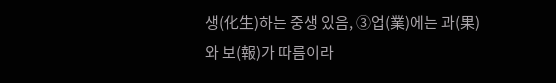생(化生)하는 중생 있음, ③업(業)에는 과(果)와 보(報)가 따름이라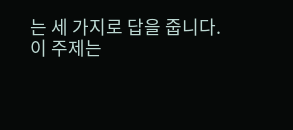는 세 가지로 답을 줍니다.
이 주제는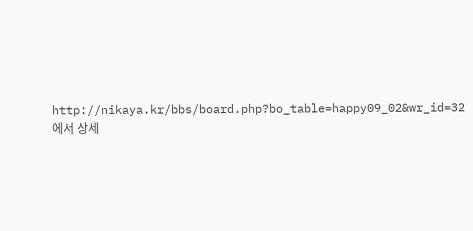http://nikaya.kr/bbs/board.php?bo_table=happy09_02&wr_id=32에서 상세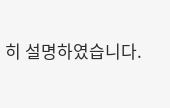히 설명하였습니다.